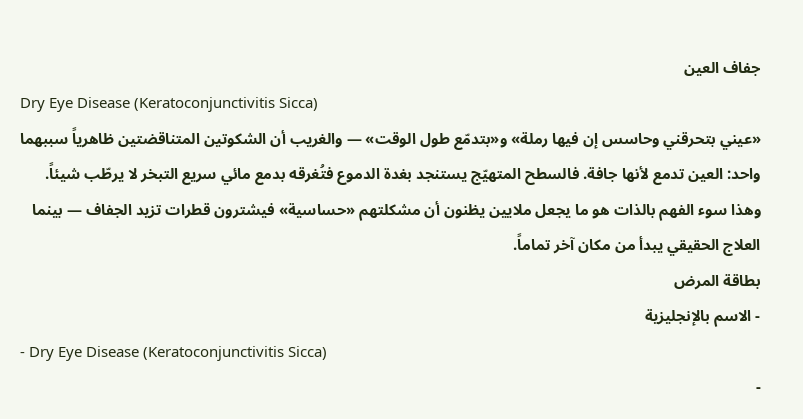جفاف العين
Dry Eye Disease (Keratoconjunctivitis Sicca)
«عيني بتحرقني وحاسس إن فيها رملة» و«بتدمّع طول الوقت» — والغريب أن الشكوتين المتناقضتين ظاهرياً سببهما واحد: العين تدمع لأنها جافة. فالسطح المتهيّج يستنجد بغدة الدموع فتُغرقه بدمع مائي سريع التبخر لا يرطّب شيئاً. وهذا سوء الفهم بالذات هو ما يجعل ملايين يظنون أن مشكلتهم «حساسية» فيشترون قطرات تزيد الجفاف — بينما العلاج الحقيقي يبدأ من مكان آخر تماماً.
بطاقة المرض
- الاسم بالإنجليزية
- Dry Eye Disease (Keratoconjunctivitis Sicca)
-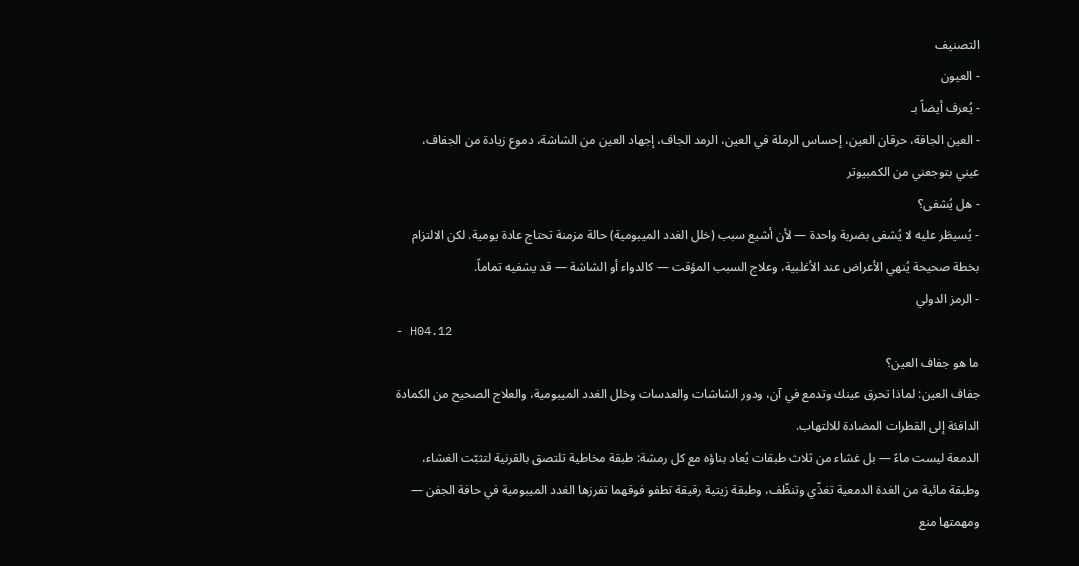التصنيف
- العيون
- يُعرف أيضاً بـ
- العين الجافة، حرقان العين، إحساس الرملة في العين، الرمد الجاف، إجهاد العين من الشاشة، دموع زيادة من الجفاف، عيني بتوجعني من الكمبيوتر
- هل يُشفى؟
- يُسيطَر عليه لا يُشفى بضربة واحدة — لأن أشيع سبب (خلل الغدد الميبومية) حالة مزمنة تحتاج عادة يومية. لكن الالتزام بخطة صحيحة يُنهي الأعراض عند الأغلبية، وعلاج السبب المؤقت — كالدواء أو الشاشة — قد يشفيه تماماً.
- الرمز الدولي
- H04.12
ما هو جفاف العين؟
جفاف العين: لماذا تحرق عينك وتدمع في آن، ودور الشاشات والعدسات وخلل الغدد الميبومية، والعلاج الصحيح من الكمادة الدافئة إلى القطرات المضادة للالتهاب.
الدمعة ليست ماءً — بل غشاء من ثلاث طبقات يُعاد بناؤه مع كل رمشة: طبقة مخاطية تلتصق بالقرنية لتثبّت الغشاء، وطبقة مائية من الغدة الدمعية تغذّي وتنظّف، وطبقة زيتية رقيقة تطفو فوقهما تفرزها الغدد الميبومية في حافة الجفن — ومهمتها منع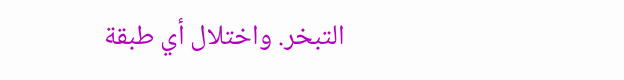التبخر. واختلال أي طبقة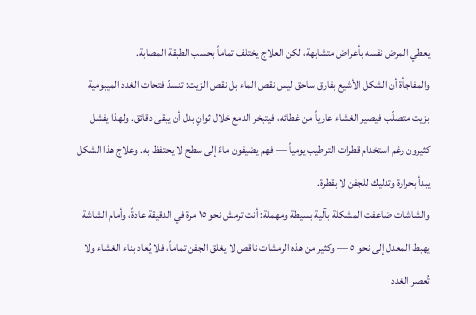يعطي المرض نفسه بأعراض متشابهة، لكن العلاج يختلف تماماً بحسب الطبقة المصابة.
والمفاجأة أن الشكل الأشيع بفارق ساحق ليس نقص الماء بل نقص الزيت: تنسدّ فتحات الغدد الميبومية بزيت متصلّب فيصير الغشاء عارياً من غطائه، فيتبخر الدمع خلال ثوانٍ بدل أن يبقى دقائق. ولهذا يفشل كثيرون رغم استخدام قطرات الترطيب يومياً — فهم يضيفون ماءً إلى سطح لا يحتفظ به. وعلاج هذا الشكل يبدأ بحرارة وتدليك للجفن لا بقطرة.
والشاشات ضاعفت المشكلة بآلية بسيطة ومهملة: أنت ترمش نحو ١٥ مرة في الدقيقة عادةً، وأمام الشاشة يهبط المعدل إلى نحو ٥ — وكثير من هذه الرمشات ناقص لا يغلق الجفن تماماً، فلا يُعاد بناء الغشاء ولا تُعصر الغدد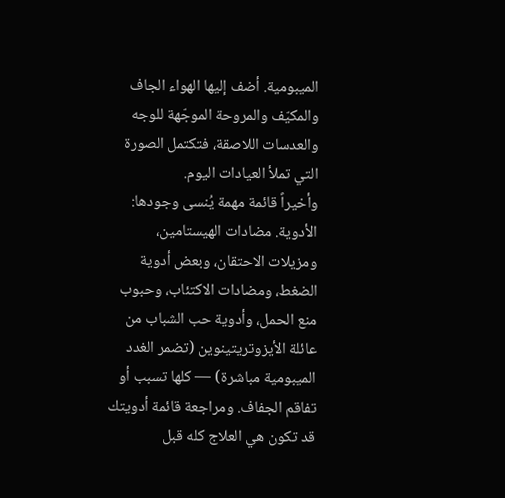الميبومية. أضف إليها الهواء الجاف والمكيّف والمروحة الموجّهة للوجه والعدسات اللاصقة، فتكتمل الصورة التي تملأ العيادات اليوم.
وأخيراً قائمة مهمة يُنسى وجودها: الأدوية. مضادات الهيستامين، ومزيلات الاحتقان، وبعض أدوية الضغط، ومضادات الاكتئاب، وحبوب منع الحمل، وأدوية حب الشباب من عائلة الأيزوتريتينوين (تضمر الغدد الميبومية مباشرة) — كلها تسبب أو تفاقم الجفاف. ومراجعة قائمة أدويتك قد تكون هي العلاج كله قبل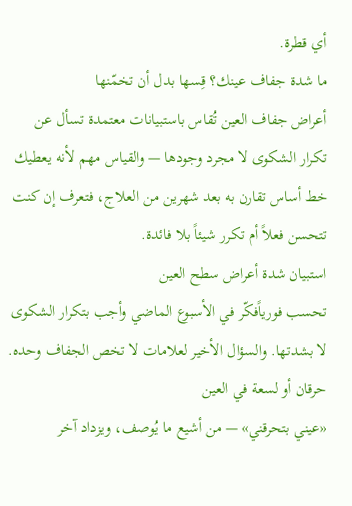أي قطرة.
ما شدة جفاف عينك؟ قِسها بدل أن تخمّنها
أعراض جفاف العين تُقاس باستبيانات معتمدة تسأل عن تكرار الشكوى لا مجرد وجودها — والقياس مهم لأنه يعطيك خط أساس تقارن به بعد شهرين من العلاج، فتعرف إن كنت تتحسن فعلاً أم تكرر شيئاً بلا فائدة.
استبيان شدة أعراض سطح العين
تحسب فورياًفكّر في الأسبوع الماضي وأجب بتكرار الشكوى لا بشدتها. والسؤال الأخير لعلامات لا تخص الجفاف وحده.
حرقان أو لسعة في العين
«عيني بتحرقني» — من أشيع ما يُوصف، ويزداد آخر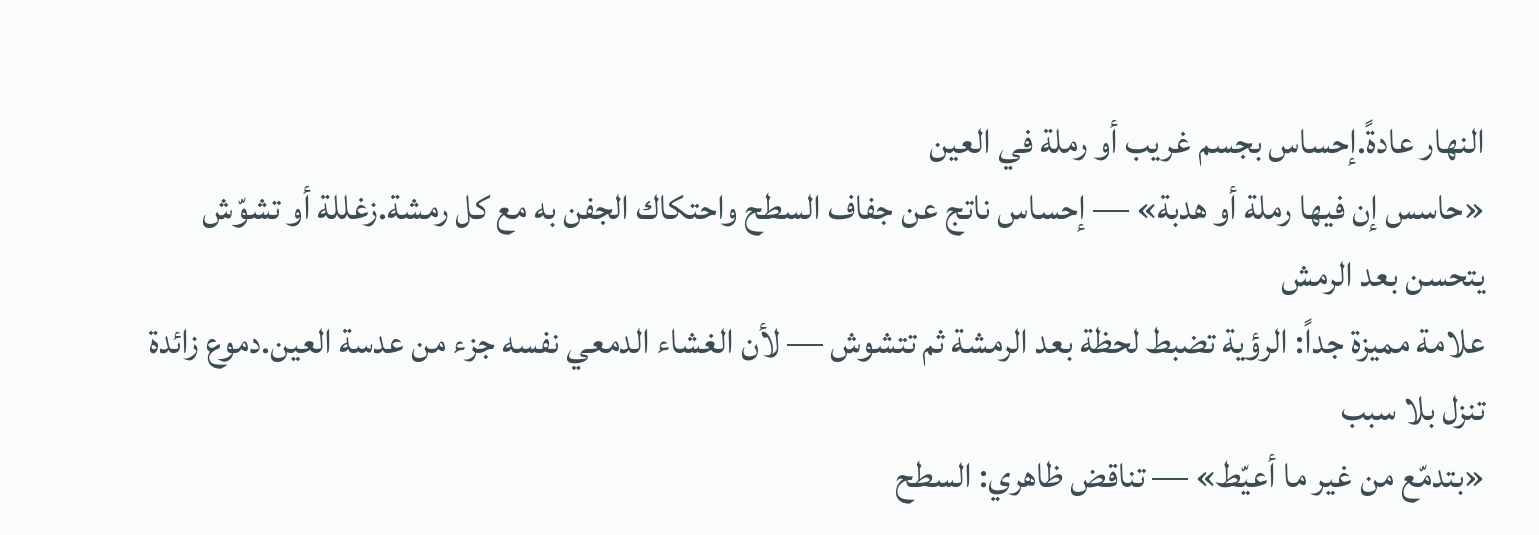النهار عادةً.إحساس بجسم غريب أو رملة في العين
«حاسس إن فيها رملة أو هدبة» — إحساس ناتج عن جفاف السطح واحتكاك الجفن به مع كل رمشة.زغللة أو تشوّش يتحسن بعد الرمش
علامة مميزة جداً: الرؤية تضبط لحظة بعد الرمشة ثم تتشوش — لأن الغشاء الدمعي نفسه جزء من عدسة العين.دموع زائدة تنزل بلا سبب
«بتدمّع من غير ما أعيّط» — تناقض ظاهري: السطح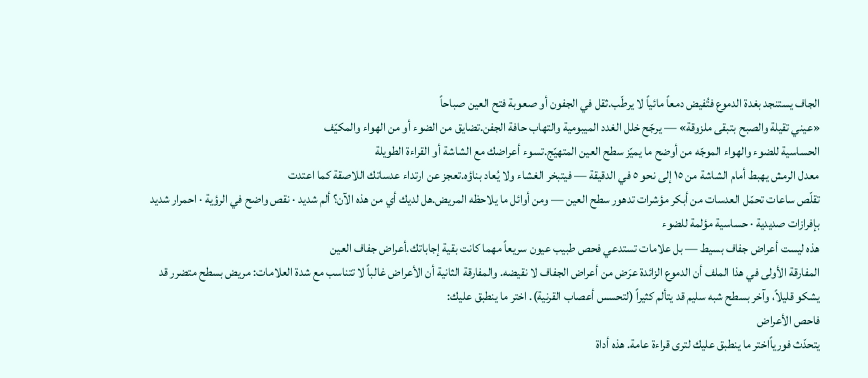الجاف يستنجد بغدة الدموع فتُفيض دمعاً مائياً لا يرطّب.ثقل في الجفون أو صعوبة فتح العين صباحاً
«عيني تقيلة والصبح بتبقى ملزوقة» — يرجّح خلل الغدد الميبومية والتهاب حافة الجفن.تضايق من الضوء أو من الهواء والمكيّف
الحساسية للضوء والهواء الموجّه من أوضح ما يميّز سطح العين المتهيّج.تسوء أعراضك مع الشاشة أو القراءة الطويلة
معدل الرمش يهبط أمام الشاشة من ١٥ إلى نحو ٥ في الدقيقة — فيتبخر الغشاء ولا يُعاد بناؤه.تعجز عن ارتداء عدساتك اللاصقة كما اعتدت
تقلّص ساعات تحمّل العدسات من أبكر مؤشرات تدهور سطح العين — ومن أوائل ما يلاحظه المريض.هل لديك أي من هذه الآن؟ ألم شديد · نقص واضح في الرؤية · احمرار شديد بإفرازات صديدية · حساسية مؤلمة للضوء
هذه ليست أعراض جفاف بسيط — بل علامات تستدعي فحص طبيب عيون سريعاً مهما كانت بقية إجاباتك.أعراض جفاف العين
المفارقة الأولى في هذا الملف أن الدموع الزائدة عرَض من أعراض الجفاف لا نقيضه. والمفارقة الثانية أن الأعراض غالباً لا تتناسب مع شدة العلامات: مريض بسطح متضرر قد يشكو قليلاً، وآخر بسطح شبه سليم قد يتألم كثيراً (لتحسس أعصاب القرنية). اختر ما ينطبق عليك:
فاحص الأعراض
يتحدّث فورياًاختر ما ينطبق عليك لترى قراءة عامة. هذه أداة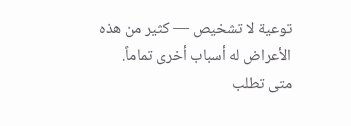توعية لا تشخيص — كثير من هذه الأعراض له أسباب أخرى تماماً.
متى تطلب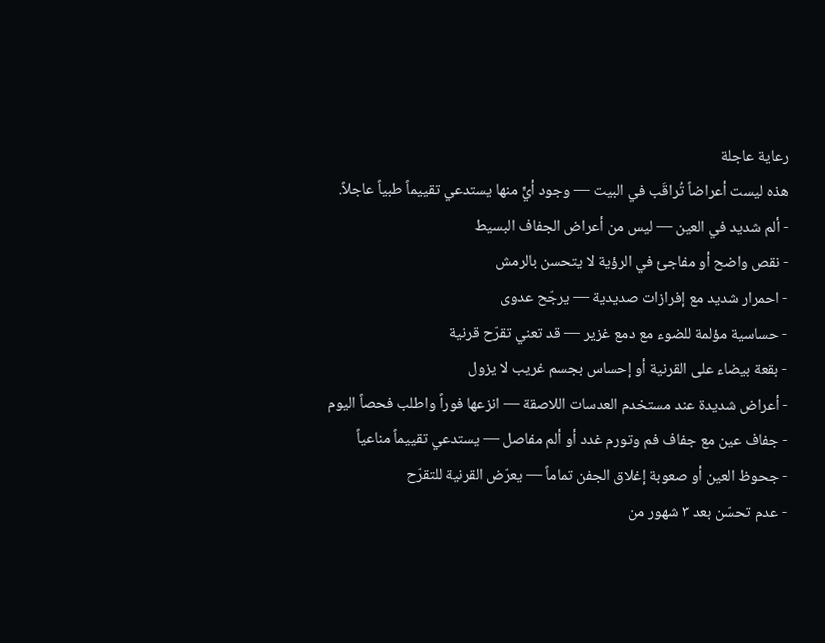رعاية عاجلة
هذه ليست أعراضاً تُراقَب في البيت — وجود أيٍّ منها يستدعي تقييماً طبياً عاجلاً.
- ألم شديد في العين — ليس من أعراض الجفاف البسيط
- نقص واضح أو مفاجئ في الرؤية لا يتحسن بالرمش
- احمرار شديد مع إفرازات صديدية — يرجّح عدوى
- حساسية مؤلمة للضوء مع دمع غزير — قد تعني تقرّح قرنية
- بقعة بيضاء على القرنية أو إحساس بجسم غريب لا يزول
- أعراض شديدة عند مستخدم العدسات اللاصقة — انزعها فوراً واطلب فحصاً اليوم
- جفاف عين مع جفاف فم وتورم غدد أو ألم مفاصل — يستدعي تقييماً مناعياً
- جحوظ العين أو صعوبة إغلاق الجفن تماماً — يعرّض القرنية للتقرّح
- عدم تحسّن بعد ٣ شهور من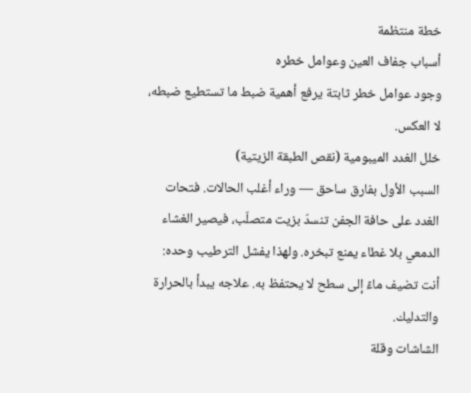خطة منتظمة
أسباب جفاف العين وعوامل خطره
وجود عوامل خطر ثابتة يرفع أهمية ضبط ما تستطيع ضبطه، لا العكس.
خلل الغدد الميبومية (نقص الطبقة الزيتية)
السبب الأول بفارق ساحق — وراء أغلب الحالات. فتحات الغدد على حافة الجفن تنسدّ بزيت متصلّب، فيصير الغشاء الدمعي بلا غطاء يمنع تبخره. ولهذا يفشل الترطيب وحده: أنت تضيف ماءً إلى سطح لا يحتفظ به. علاجه يبدأ بالحرارة والتدليك.
الشاشات وقلة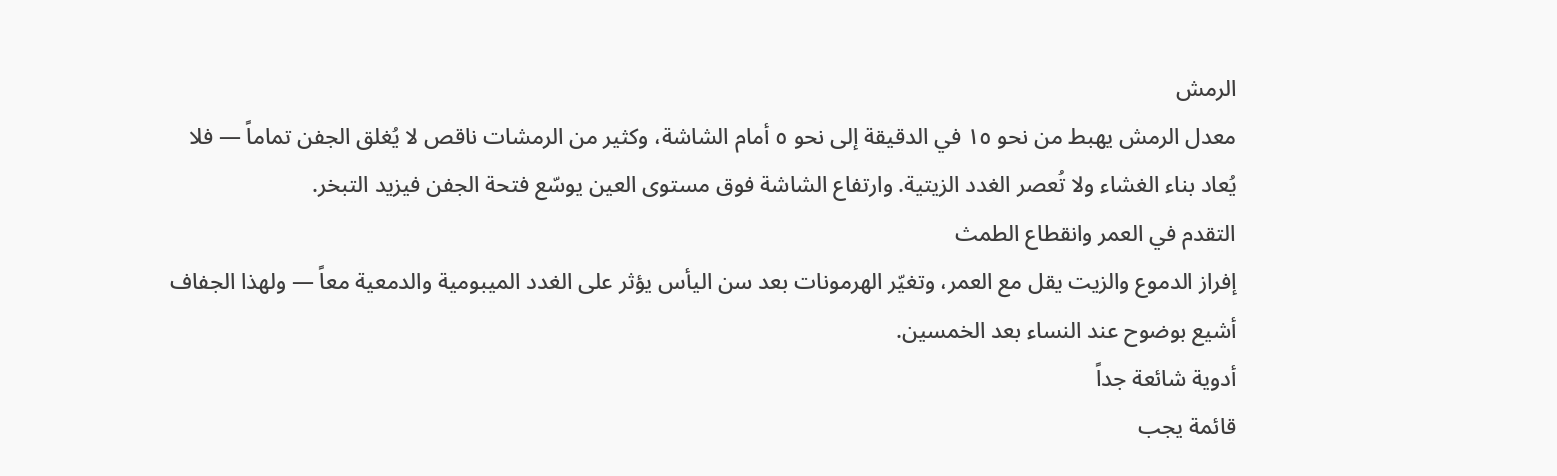الرمش
معدل الرمش يهبط من نحو ١٥ في الدقيقة إلى نحو ٥ أمام الشاشة، وكثير من الرمشات ناقص لا يُغلق الجفن تماماً — فلا يُعاد بناء الغشاء ولا تُعصر الغدد الزيتية. وارتفاع الشاشة فوق مستوى العين يوسّع فتحة الجفن فيزيد التبخر.
التقدم في العمر وانقطاع الطمث
إفراز الدموع والزيت يقل مع العمر، وتغيّر الهرمونات بعد سن اليأس يؤثر على الغدد الميبومية والدمعية معاً — ولهذا الجفاف أشيع بوضوح عند النساء بعد الخمسين.
أدوية شائعة جداً
قائمة يجب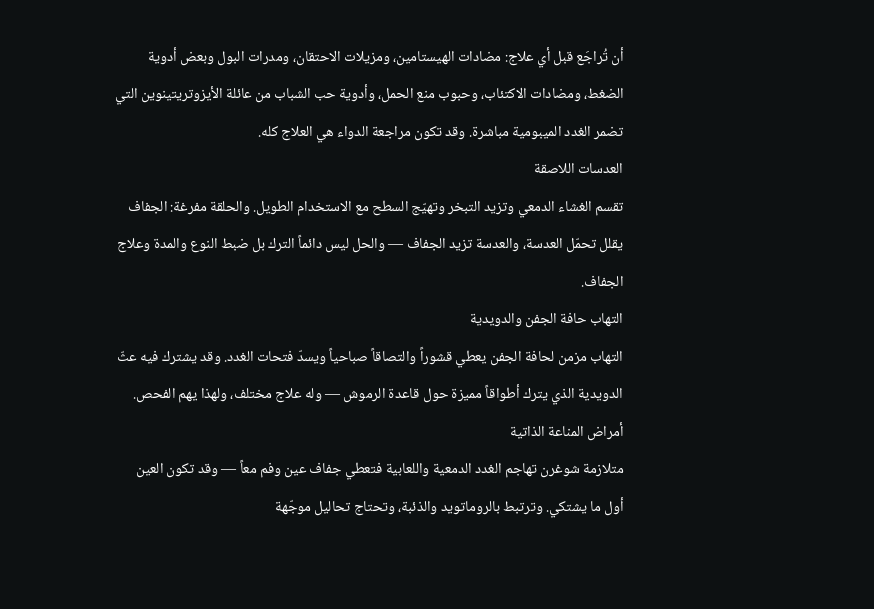أن تُراجَع قبل أي علاج: مضادات الهيستامين، ومزيلات الاحتقان، ومدرات البول وبعض أدوية الضغط، ومضادات الاكتئاب، وحبوب منع الحمل، وأدوية حب الشباب من عائلة الأيزوتريتينوين التي تضمر الغدد الميبومية مباشرة. وقد تكون مراجعة الدواء هي العلاج كله.
العدسات اللاصقة
تقسم الغشاء الدمعي وتزيد التبخر وتهيّج السطح مع الاستخدام الطويل. والحلقة مفرغة: الجفاف يقلل تحمّل العدسة، والعدسة تزيد الجفاف — والحل ليس دائماً الترك بل ضبط النوع والمدة وعلاج الجفاف.
التهاب حافة الجفن والدويدية
التهاب مزمن لحافة الجفن يعطي قشوراً والتصاقاً صباحياً ويسدّ فتحات الغدد. وقد يشترك فيه عثّ الدويدية الذي يترك أطواقاً مميزة حول قاعدة الرموش — وله علاج مختلف، ولهذا يهم الفحص.
أمراض المناعة الذاتية
متلازمة شوغرن تهاجم الغدد الدمعية واللعابية فتعطي جفاف عين وفم معاً — وقد تكون العين أول ما يشتكي. وترتبط بالروماتويد والذئبة، وتحتاج تحاليل موجّهة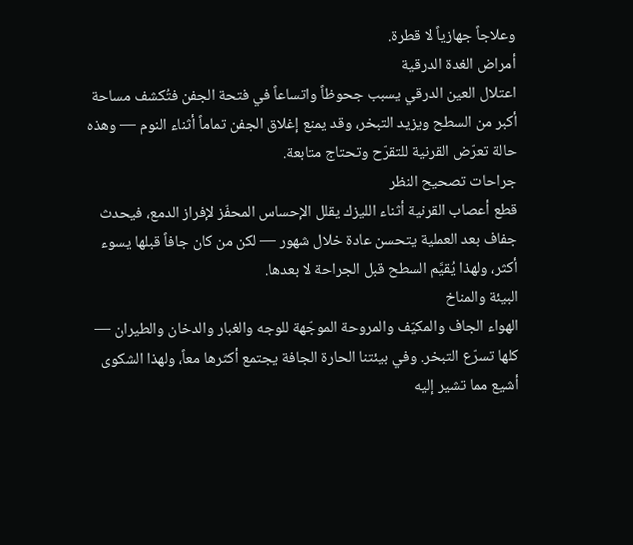وعلاجاً جهازياً لا قطرة.
أمراض الغدة الدرقية
اعتلال العين الدرقي يسبب جحوظاً واتساعاً في فتحة الجفن فتُكشف مساحة أكبر من السطح ويزيد التبخر، وقد يمنع إغلاق الجفن تماماً أثناء النوم — وهذه حالة تعرّض القرنية للتقرّح وتحتاج متابعة.
جراحات تصحيح النظر
قطع أعصاب القرنية أثناء الليزك يقلل الإحساس المحفّز لإفراز الدمع، فيحدث جفاف بعد العملية يتحسن عادة خلال شهور — لكن من كان جافاً قبلها يسوء أكثر، ولهذا يُقيَّم السطح قبل الجراحة لا بعدها.
البيئة والمناخ
الهواء الجاف والمكيّف والمروحة الموجّهة للوجه والغبار والدخان والطيران — كلها تسرّع التبخر. وفي بيئتنا الحارة الجافة يجتمع أكثرها معاً، ولهذا الشكوى أشيع مما تشير إليه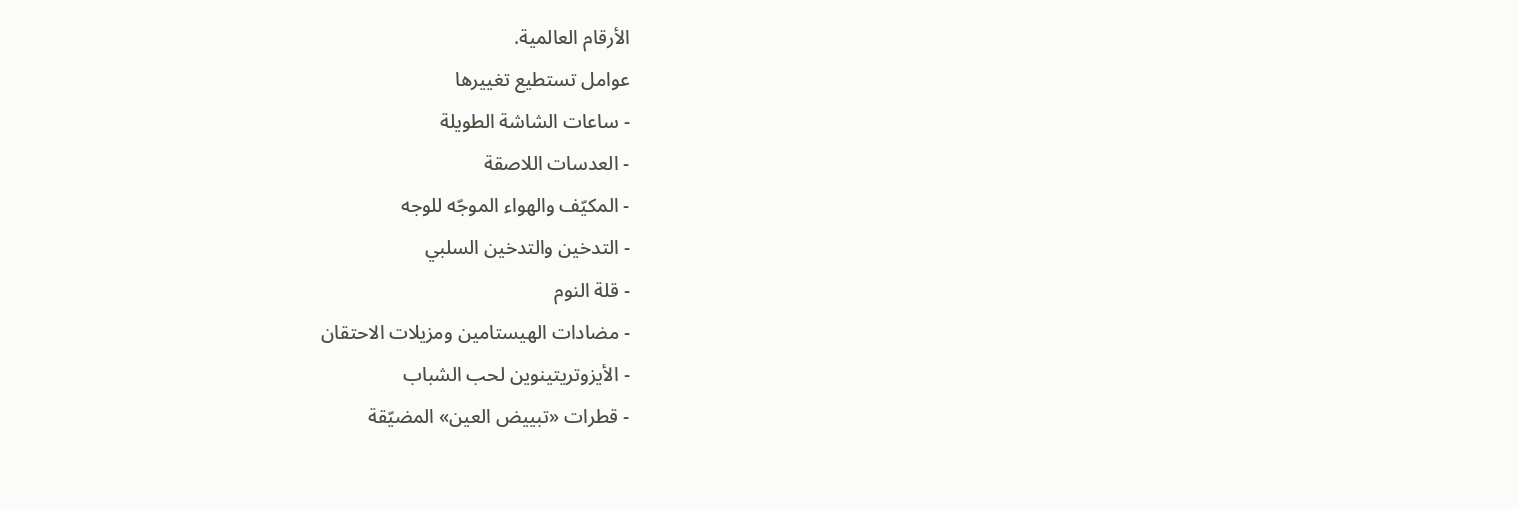الأرقام العالمية.
عوامل تستطيع تغييرها
- ساعات الشاشة الطويلة
- العدسات اللاصقة
- المكيّف والهواء الموجّه للوجه
- التدخين والتدخين السلبي
- قلة النوم
- مضادات الهيستامين ومزيلات الاحتقان
- الأيزوتريتينوين لحب الشباب
- قطرات «تبييض العين» المضيّقة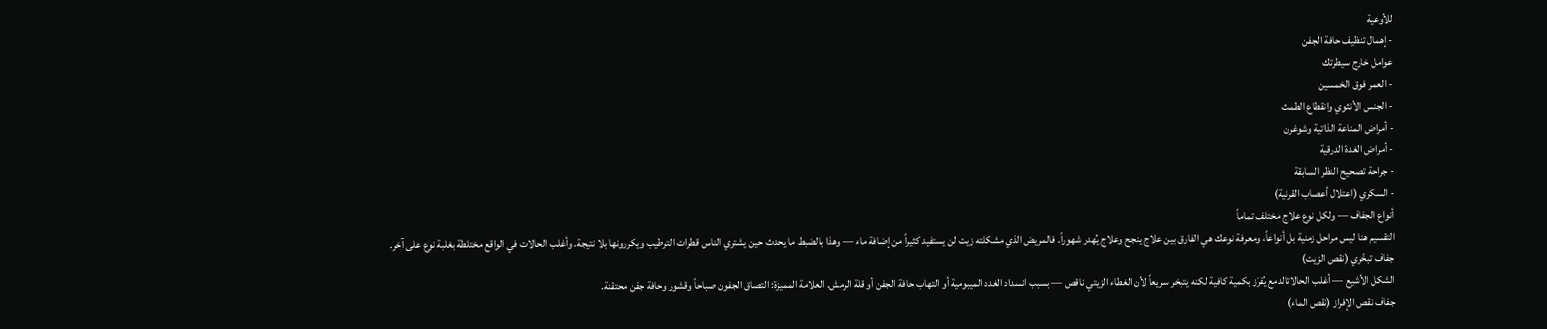للأوعية
- إهمال تنظيف حافة الجفن
عوامل خارج سيطرتك
- العمر فوق الخمسين
- الجنس الأنثوي وانقطاع الطمث
- أمراض المناعة الذاتية وشوغرن
- أمراض الغدة الدرقية
- جراحة تصحيح النظر السابقة
- السكري (اعتلال أعصاب القرنية)
أنواع الجفاف — ولكل نوع علاج مختلف تماماً
التقسيم هنا ليس مراحل زمنية بل أنواعاً، ومعرفة نوعك هي الفارق بين علاج ينجح وعلاج يُهدر شهوراً. فالمريض الذي مشكلته زيت لن يستفيد كثيراً من إضافة ماء — وهذا بالضبط ما يحدث حين يشتري الناس قطرات الترطيب ويكررونها بلا نتيجة. وأغلب الحالات في الواقع مختلطة بغلبة نوع على آخر.
جفاف تبخّري (نقص الزيت)
الشكل الأشيع — أغلب الحالاتالدمع يُفرَز بكمية كافية لكنه يتبخر سريعاً لأن الغطاء الزيتي ناقص — بسبب انسداد الغدد الميبومية أو التهاب حافة الجفن أو قلة الرمش. العلامة المميزة: التصاق الجفون صباحاً وقشور وحافة جفن محتقنة.
جفاف نقص الإفراز (نقص الماء)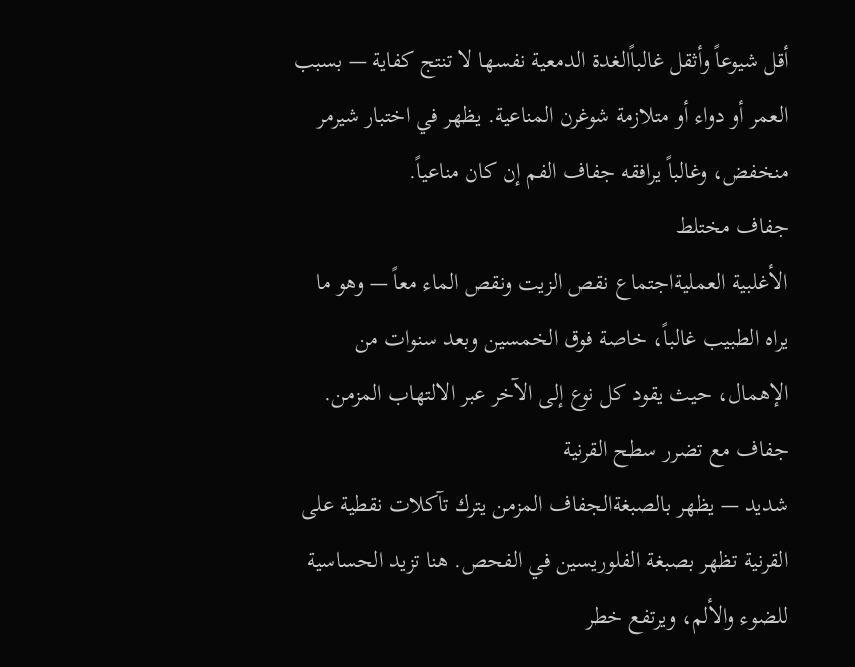أقل شيوعاً وأثقل غالباًالغدة الدمعية نفسها لا تنتج كفاية — بسبب العمر أو دواء أو متلازمة شوغرن المناعية. يظهر في اختبار شيرمر منخفض، وغالباً يرافقه جفاف الفم إن كان مناعياً.
جفاف مختلط
الأغلبية العمليةاجتماع نقص الزيت ونقص الماء معاً — وهو ما يراه الطبيب غالباً، خاصة فوق الخمسين وبعد سنوات من الإهمال، حيث يقود كل نوع إلى الآخر عبر الالتهاب المزمن.
جفاف مع تضرر سطح القرنية
شديد — يظهر بالصبغةالجفاف المزمن يترك تآكلات نقطية على القرنية تظهر بصبغة الفلوريسين في الفحص. هنا تزيد الحساسية للضوء والألم، ويرتفع خطر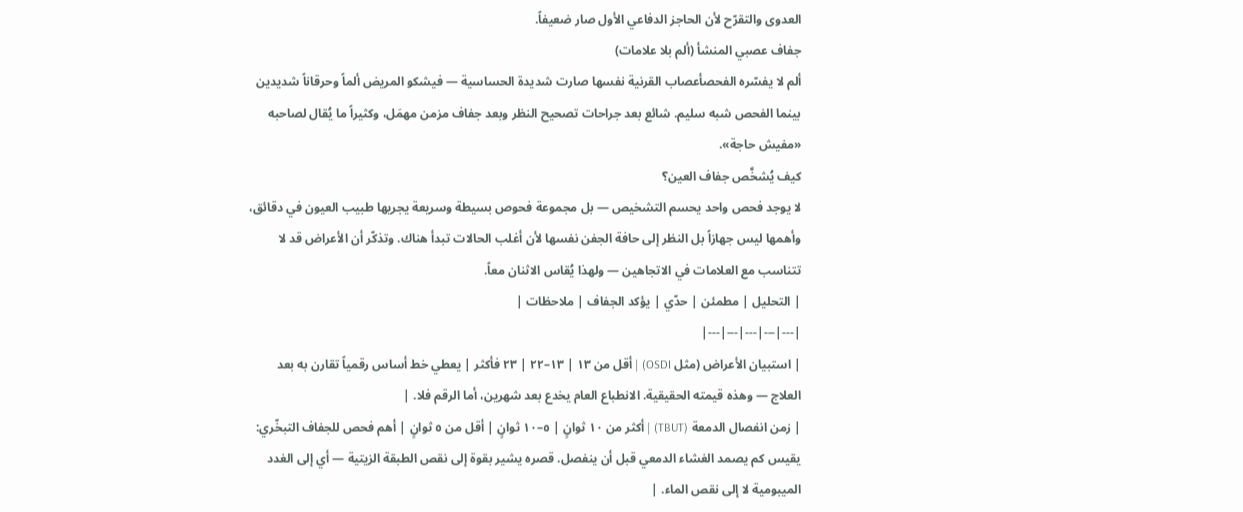العدوى والتقرّح لأن الحاجز الدفاعي الأول صار ضعيفاً.
جفاف عصبي المنشأ (ألم بلا علامات)
ألم لا يفسّره الفحصأعصاب القرنية نفسها صارت شديدة الحساسية — فيشكو المريض ألماً وحرقاناً شديدين بينما الفحص شبه سليم. شائع بعد جراحات تصحيح النظر وبعد جفاف مزمن مهمَل، وكثيراً ما يُقال لصاحبه «مفيش حاجة».
كيف يُشخَّص جفاف العين؟
لا يوجد فحص واحد يحسم التشخيص — بل مجموعة فحوص بسيطة وسريعة يجريها طبيب العيون في دقائق، وأهمها ليس جهازاً بل النظر إلى حافة الجفن نفسها لأن أغلب الحالات تبدأ هناك. وتذكّر أن الأعراض قد لا تتناسب مع العلامات في الاتجاهين — ولهذا يُقاس الاثنان معاً.
| التحليل | مطمئن | حدّي | يؤكد الجفاف | ملاحظات |
|---|---|---|---|---|
| استبيان الأعراض (مثل OSDI) | أقل من ١٣ | ١٣–٢٢ | ٢٣ فأكثر | يعطي خط أساس رقمياً تقارن به بعد العلاج — وهذه قيمته الحقيقية. الانطباع العام يخدع بعد شهرين، أما الرقم فلا. |
| زمن انفصال الدمعة (TBUT) | أكثر من ١٠ ثوانٍ | ٥–١٠ ثوانٍ | أقل من ٥ ثوانٍ | أهم فحص للجفاف التبخّري: يقيس كم يصمد الغشاء الدمعي قبل أن ينفصل. قصره يشير بقوة إلى نقص الطبقة الزيتية — أي إلى الغدد الميبومية لا إلى نقص الماء. |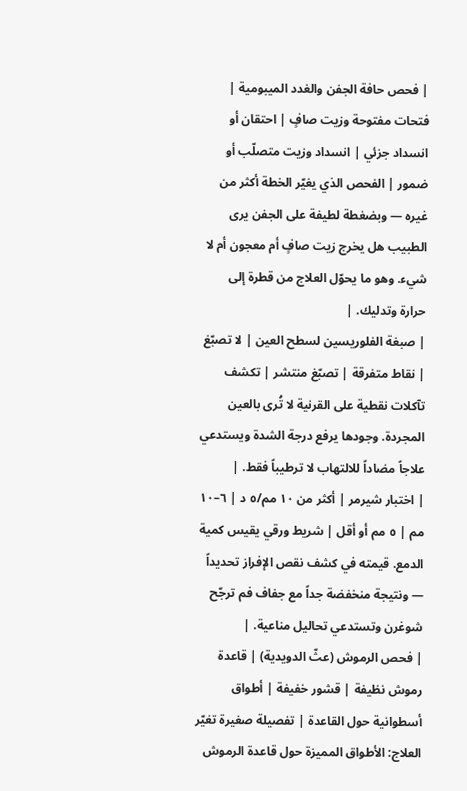| فحص حافة الجفن والغدد الميبومية | فتحات مفتوحة وزيت صافٍ | احتقان أو انسداد جزئي | انسداد وزيت متصلّب أو ضمور | الفحص الذي يغيّر الخطة أكثر من غيره — وبضغطة لطيفة على الجفن يرى الطبيب هل يخرج زيت صافٍ أم معجون أم لا شيء. وهو ما يحوّل العلاج من قطرة إلى حرارة وتدليك. |
| صبغة الفلوريسين لسطح العين | لا تصبّغ | نقاط متفرقة | تصبّغ منتشر | تكشف تآكلات نقطية على القرنية لا تُرى بالعين المجردة. وجودها يرفع درجة الشدة ويستدعي علاجاً مضاداً للالتهاب لا ترطيباً فقط. |
| اختبار شيرمر | أكثر من ١٠ مم/٥ د | ٦–١٠ مم | ٥ مم أو أقل | شريط ورقي يقيس كمية الدمع. قيمته في كشف نقص الإفراز تحديداً — ونتيجة منخفضة جداً مع جفاف فم ترجّح شوغرن وتستدعي تحاليل مناعية. |
| فحص الرموش (عثّ الدويدية) | قاعدة رموش نظيفة | قشور خفيفة | أطواق أسطوانية حول القاعدة | تفصيلة صغيرة تغيّر العلاج: الأطواق المميزة حول قاعدة الرموش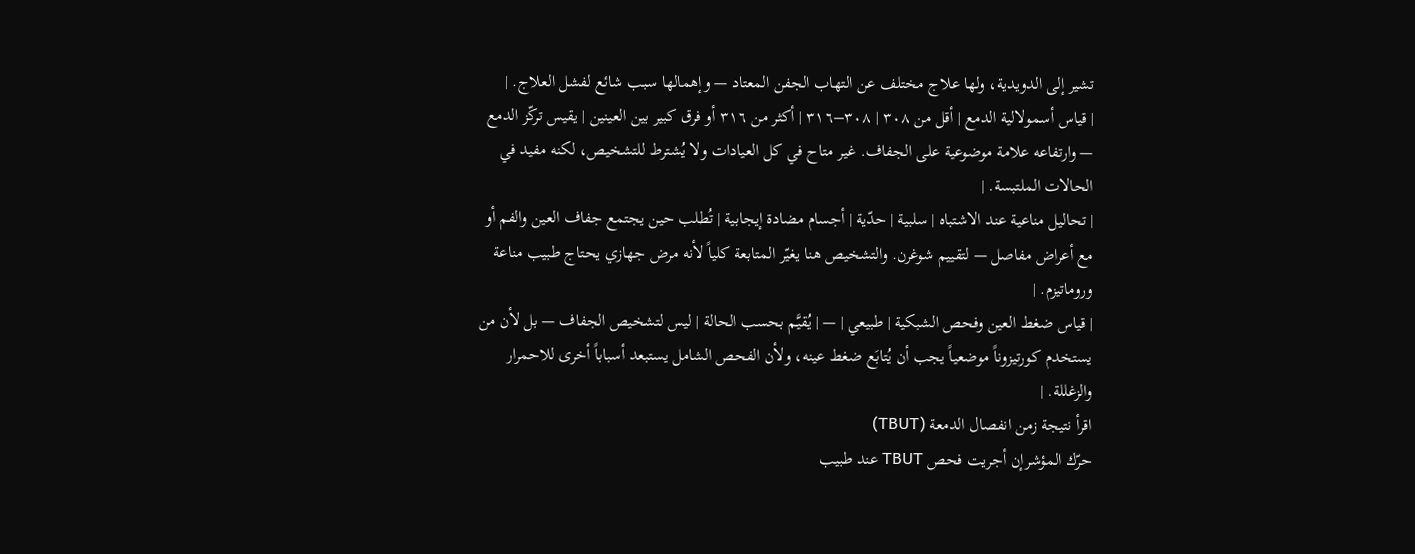تشير إلى الدويدية، ولها علاج مختلف عن التهاب الجفن المعتاد — وإهمالها سبب شائع لفشل العلاج. |
| قياس أسمولالية الدمع | أقل من ٣٠٨ | ٣٠٨–٣١٦ | أكثر من ٣١٦ أو فرق كبير بين العينين | يقيس تركّز الدمع — وارتفاعه علامة موضوعية على الجفاف. غير متاح في كل العيادات ولا يُشترط للتشخيص، لكنه مفيد في الحالات الملتبسة. |
| تحاليل مناعية عند الاشتباه | سلبية | حدّية | أجسام مضادة إيجابية | تُطلب حين يجتمع جفاف العين والفم أو مع أعراض مفاصل — لتقييم شوغرن. والتشخيص هنا يغيّر المتابعة كلياً لأنه مرض جهازي يحتاج طبيب مناعة وروماتيزم. |
| قياس ضغط العين وفحص الشبكية | طبيعي | — | يُقيَّم بحسب الحالة | ليس لتشخيص الجفاف — بل لأن من يستخدم كورتيزوناً موضعياً يجب أن يُتابَع ضغط عينه، ولأن الفحص الشامل يستبعد أسباباً أخرى للاحمرار والزغللة. |
اقرأ نتيجة زمن انفصال الدمعة (TBUT)
حرّك المؤشرإن أجريت فحص TBUT عند طبيب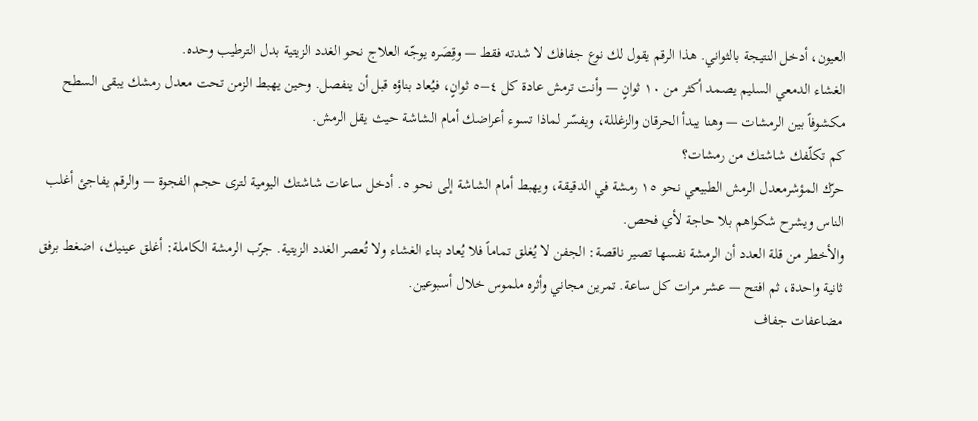العيون، أدخل النتيجة بالثواني. هذا الرقم يقول لك نوع جفافك لا شدته فقط — وقِصَره يوجّه العلاج نحو الغدد الزيتية بدل الترطيب وحده.
الغشاء الدمعي السليم يصمد أكثر من ١٠ ثوانٍ — وأنت ترمش عادة كل ٤–٥ ثوانٍ، فيُعاد بناؤه قبل أن ينفصل. وحين يهبط الزمن تحت معدل رمشك يبقى السطح مكشوفاً بين الرمشات — وهنا يبدأ الحرقان والزغللة، ويفسّر لماذا تسوء أعراضك أمام الشاشة حيث يقل الرمش.
كم تكلّفك شاشتك من رمشات؟
حرّك المؤشرمعدل الرمش الطبيعي نحو ١٥ رمشة في الدقيقة، ويهبط أمام الشاشة إلى نحو ٥. أدخل ساعات شاشتك اليومية لترى حجم الفجوة — والرقم يفاجئ أغلب الناس ويشرح شكواهم بلا حاجة لأي فحص.
والأخطر من قلة العدد أن الرمشة نفسها تصير ناقصة: الجفن لا يُغلق تماماً فلا يُعاد بناء الغشاء ولا تُعصر الغدد الزيتية. جرّب الرمشة الكاملة: أغلق عينيك، اضغط برفق ثانية واحدة، ثم افتح — عشر مرات كل ساعة. تمرين مجاني وأثره ملموس خلال أسبوعين.
مضاعفات جفاف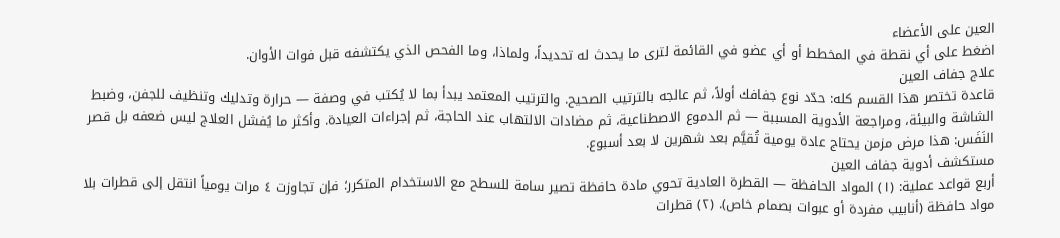العين على الأعضاء
اضغط على أي نقطة في المخطط أو أي عضو في القائمة لترى ما يحدث له تحديداً، ولماذا، وما الفحص الذي يكتشفه قبل فوات الأوان.
علاج جفاف العين
قاعدة تختصر هذا القسم كله: حدّد نوع جفافك أولاً، ثم عالجه بالترتيب الصحيح. والترتيب المعتمد يبدأ بما لا يُكتب في وصفة — حرارة وتدليك وتنظيف للجفن، وضبط الشاشة والبيئة، ومراجعة الأدوية المسببة — ثم الدموع الاصطناعية، ثم مضادات الالتهاب عند الحاجة، ثم إجراءات العيادة. وأكثر ما يُفشل العلاج ليس ضعفه بل قصر النَفَس: هذا مرض مزمن يحتاج عادة يومية تُقيَّم بعد شهرين لا بعد أسبوع.
مستكشف أدوية جفاف العين
أربع قواعد عملية: (١) المواد الحافظة — القطرة العادية تحوي مادة حافظة تصير سامة للسطح مع الاستخدام المتكرر؛ فإن تجاوزت ٤ مرات يومياً انتقل إلى قطرات بلا مواد حافظة (أنابيب مفردة أو عبوات بصمام خاص). (٢) قطرات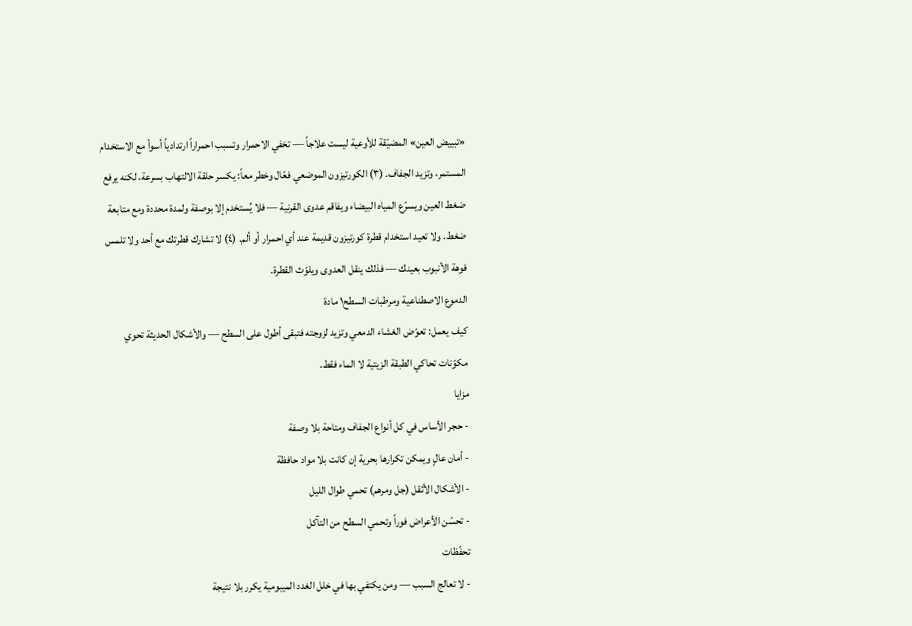«تبييض العين» المضيّقة للأوعية ليست علاجاً — تخفي الاحمرار وتسبب احمراراً ارتدادياً أسوأ مع الاستخدام المستمر، وتزيد الجفاف. (٣) الكورتيزون الموضعي فعّال وخطر معاً: يكسر حلقة الالتهاب بسرعة، لكنه يرفع ضغط العين ويسرّع المياه البيضاء ويفاقم عدوى القرنية — فلا يُستخدم إلا بوصفة ولمدة محددة ومع متابعة ضغط. ولا تعيد استخدام قطرة كورتيزون قديمة عند أي احمرار أو ألم. (٤) لا تشارك قطرتك مع أحد ولا تلمس فوهة الأنبوب بعينك — فذلك ينقل العدوى ويلوّث القطرة.
الدموع الاصطناعية ومرطبات السطح١ مادة
كيف يعمل: تعوّض الغشاء الدمعي وتزيد لزوجته فتبقى أطول على السطح — والأشكال الحديثة تحوي مكوّنات تحاكي الطبقة الزيتية لا الماء فقط.
مزايا
- حجر الأساس في كل أنواع الجفاف ومتاحة بلا وصفة
- أمان عالٍ ويمكن تكرارها بحرية إن كانت بلا مواد حافظة
- الأشكال الأثقل (جل ومرهم) تحمي طوال الليل
- تحسّن الأعراض فوراً وتحمي السطح من التآكل
تحفّظات
- لا تعالج السبب — ومن يكتفي بها في خلل الغدد الميبومية يكرر بلا نتيجة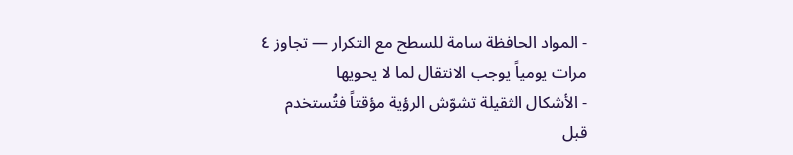- المواد الحافظة سامة للسطح مع التكرار — تجاوز ٤ مرات يومياً يوجب الانتقال لما لا يحويها
- الأشكال الثقيلة تشوّش الرؤية مؤقتاً فتُستخدم قبل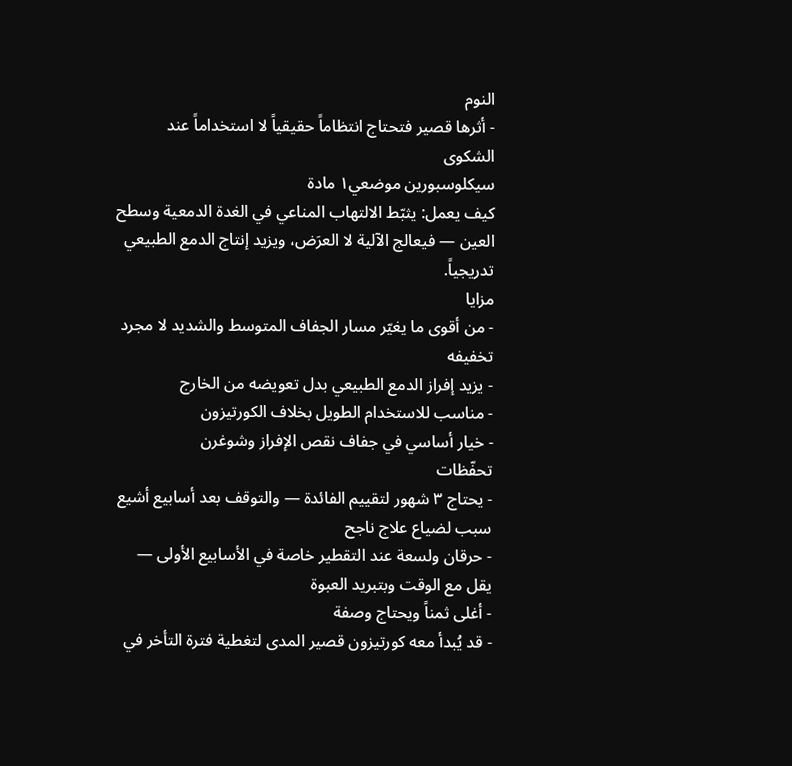النوم
- أثرها قصير فتحتاج انتظاماً حقيقياً لا استخداماً عند الشكوى
سيكلوسبورين موضعي١ مادة
كيف يعمل: يثبّط الالتهاب المناعي في الغدة الدمعية وسطح العين — فيعالج الآلية لا العرَض، ويزيد إنتاج الدمع الطبيعي تدريجياً.
مزايا
- من أقوى ما يغيّر مسار الجفاف المتوسط والشديد لا مجرد تخفيفه
- يزيد إفراز الدمع الطبيعي بدل تعويضه من الخارج
- مناسب للاستخدام الطويل بخلاف الكورتيزون
- خيار أساسي في جفاف نقص الإفراز وشوغرن
تحفّظات
- يحتاج ٣ شهور لتقييم الفائدة — والتوقف بعد أسابيع أشيع سبب لضياع علاج ناجح
- حرقان ولسعة عند التقطير خاصة في الأسابيع الأولى — يقل مع الوقت وبتبريد العبوة
- أغلى ثمناً ويحتاج وصفة
- قد يُبدأ معه كورتيزون قصير المدى لتغطية فترة التأخر في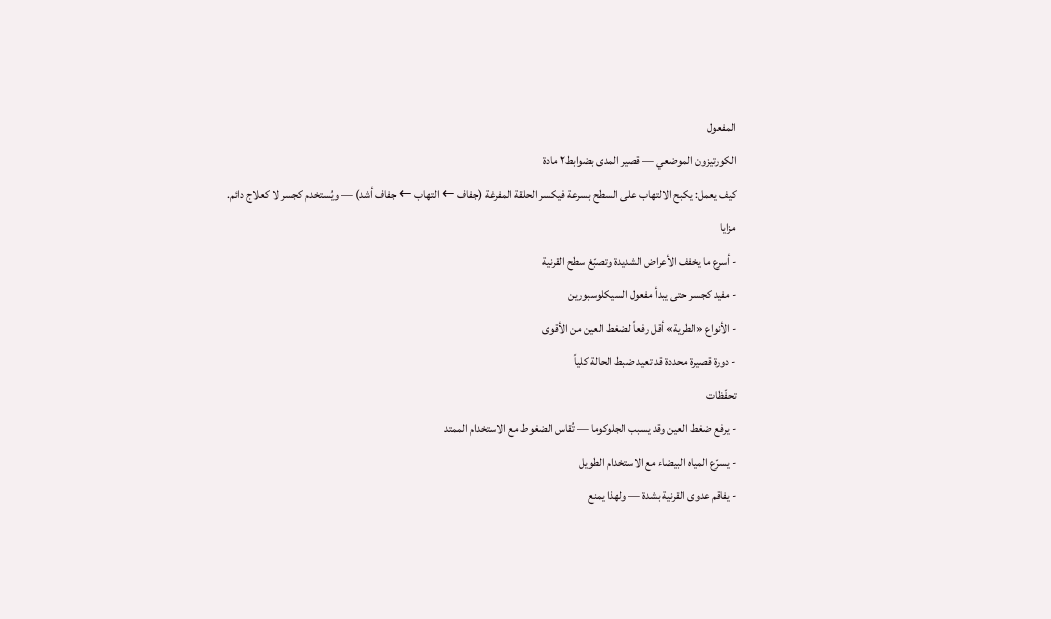المفعول
الكورتيزون الموضعي — قصير المدى بضوابط٢ مادة
كيف يعمل: يكبح الالتهاب على السطح بسرعة فيكسر الحلقة المفرغة (جفاف ← التهاب ← جفاف أشد) — ويُستخدم كجسر لا كعلاج دائم.
مزايا
- أسرع ما يخفف الأعراض الشديدة وتصبّغ سطح القرنية
- مفيد كجسر حتى يبدأ مفعول السيكلوسبورين
- الأنواع «الطرية» أقل رفعاً لضغط العين من الأقوى
- دورة قصيرة محددة قد تعيد ضبط الحالة كلياً
تحفّظات
- يرفع ضغط العين وقد يسبب الجلوكوما — تُقاس الضغوط مع الاستخدام الممتد
- يسرّع المياه البيضاء مع الاستخدام الطويل
- يفاقم عدوى القرنية بشدة — ولهذا يمنع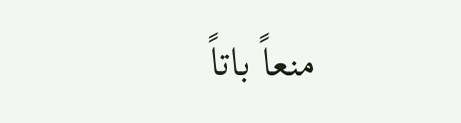منعاً باتاً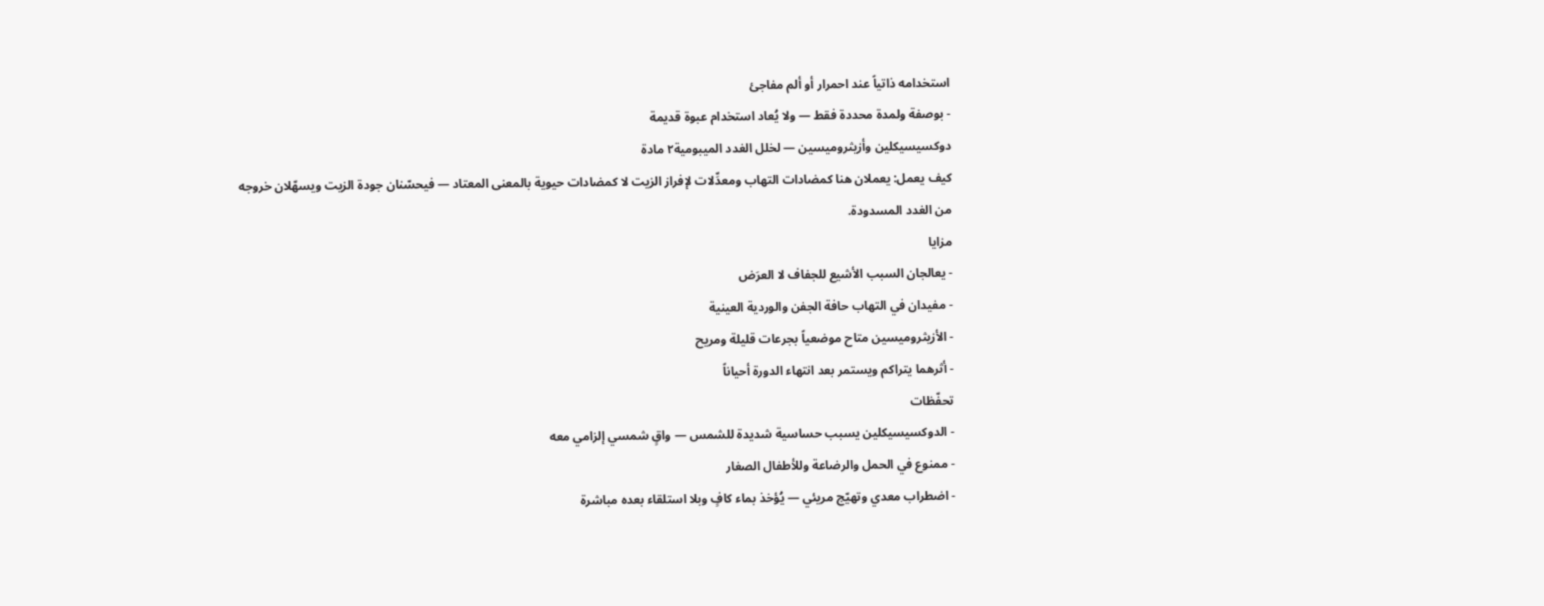استخدامه ذاتياً عند احمرار أو ألم مفاجئ
- بوصفة ولمدة محددة فقط — ولا يُعاد استخدام عبوة قديمة
دوكسيسيكلين وأزيثروميسين — لخلل الغدد الميبومية٢ مادة
كيف يعمل: يعملان هنا كمضادات التهاب ومعدِّلات لإفراز الزيت لا كمضادات حيوية بالمعنى المعتاد — فيحسّنان جودة الزيت ويسهّلان خروجه من الغدد المسدودة.
مزايا
- يعالجان السبب الأشيع للجفاف لا العرَض
- مفيدان في التهاب حافة الجفن والوردية العينية
- الأزيثروميسين متاح موضعياً بجرعات قليلة ومريح
- أثرهما يتراكم ويستمر بعد انتهاء الدورة أحياناً
تحفّظات
- الدوكسيسيكلين يسبب حساسية شديدة للشمس — واقٍ شمسي إلزامي معه
- ممنوع في الحمل والرضاعة وللأطفال الصغار
- اضطراب معدي وتهيّج مريئي — يُؤخذ بماء كافٍ وبلا استلقاء بعده مباشرة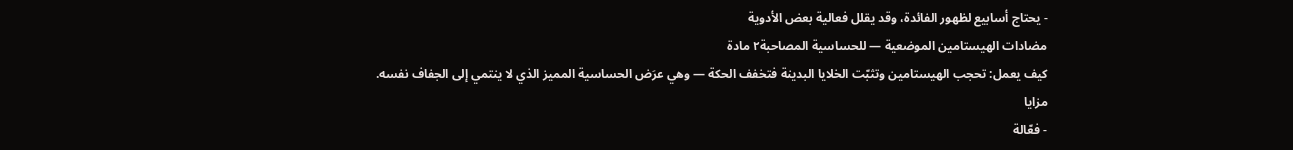- يحتاج أسابيع لظهور الفائدة، وقد يقلل فعالية بعض الأدوية
مضادات الهيستامين الموضعية — للحساسية المصاحبة٢ مادة
كيف يعمل: تحجب الهيستامين وتثبّت الخلايا البدينة فتخفف الحكة — وهي عرَض الحساسية المميز الذي لا ينتمي إلى الجفاف نفسه.
مزايا
- فعّالة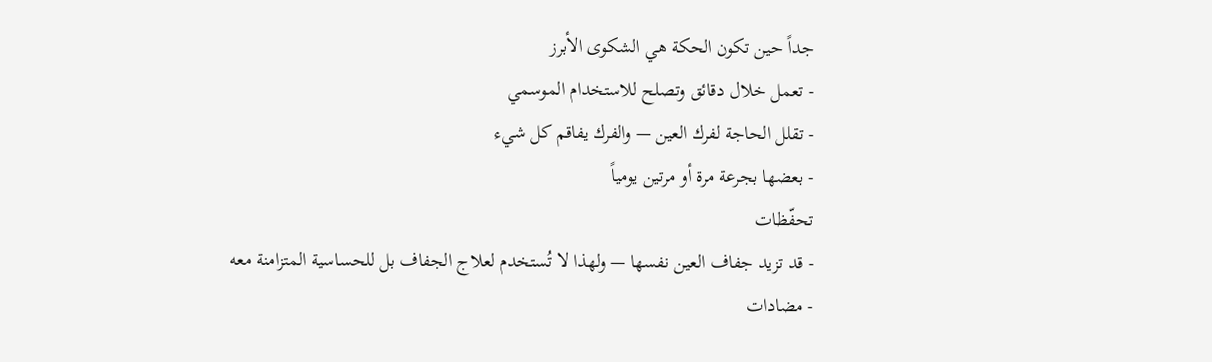جداً حين تكون الحكة هي الشكوى الأبرز
- تعمل خلال دقائق وتصلح للاستخدام الموسمي
- تقلل الحاجة لفرك العين — والفرك يفاقم كل شيء
- بعضها بجرعة مرة أو مرتين يومياً
تحفّظات
- قد تزيد جفاف العين نفسها — ولهذا لا تُستخدم لعلاج الجفاف بل للحساسية المتزامنة معه
- مضادات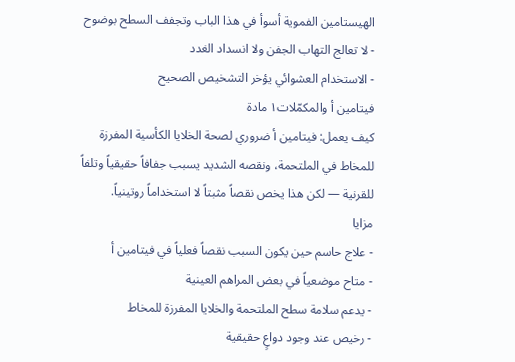الهيستامين الفموية أسوأ في هذا الباب وتجفف السطح بوضوح
- لا تعالج التهاب الجفن ولا انسداد الغدد
- الاستخدام العشوائي يؤخر التشخيص الصحيح
فيتامين أ والمكمّلات١ مادة
كيف يعمل: فيتامين أ ضروري لصحة الخلايا الكأسية المفرزة للمخاط في الملتحمة، ونقصه الشديد يسبب جفافاً حقيقياً وتلفاً للقرنية — لكن هذا يخص نقصاً مثبتاً لا استخداماً روتينياً.
مزايا
- علاج حاسم حين يكون السبب نقصاً فعلياً في فيتامين أ
- متاح موضعياً في بعض المراهم العينية
- يدعم سلامة سطح الملتحمة والخلايا المفرزة للمخاط
- رخيص عند وجود دواعٍ حقيقية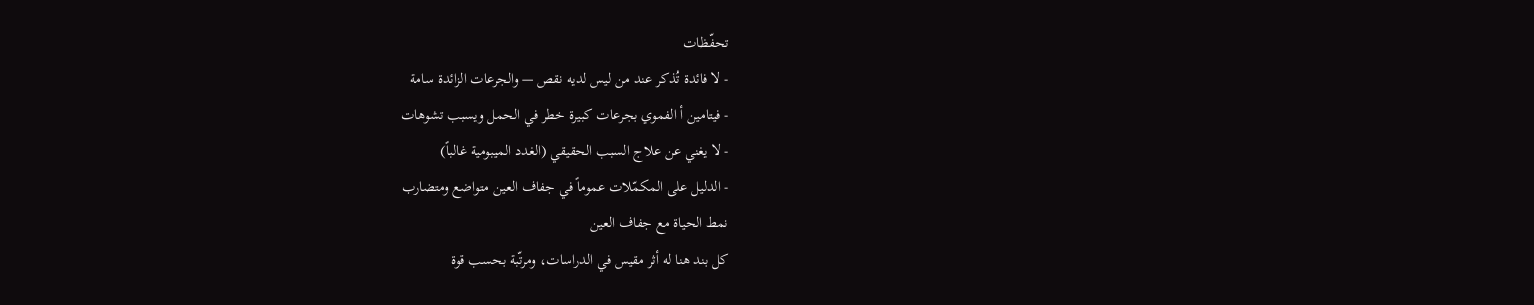تحفّظات
- لا فائدة تُذكر عند من ليس لديه نقص — والجرعات الزائدة سامة
- فيتامين أ الفموي بجرعات كبيرة خطر في الحمل ويسبب تشوهات
- لا يغني عن علاج السبب الحقيقي (الغدد الميبومية غالباً)
- الدليل على المكمّلات عموماً في جفاف العين متواضع ومتضارب
نمط الحياة مع جفاف العين
كل بند هنا له أثر مقيس في الدراسات، ومرتّبة بحسب قوة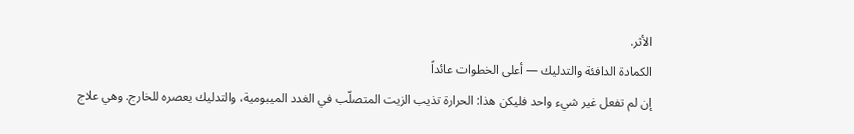الأثر.
الكمادة الدافئة والتدليك — أعلى الخطوات عائداً
إن لم تفعل غير شيء واحد فليكن هذا: الحرارة تذيب الزيت المتصلّب في الغدد الميبومية، والتدليك يعصره للخارج. وهي علاج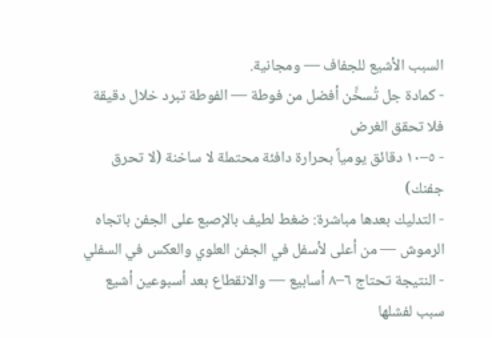السبب الأشيع للجفاف — ومجانية.
- كمادة جل تُسخَّن أفضل من فوطة — الفوطة تبرد خلال دقيقة فلا تحقق الغرض
- ٥–١٠ دقائق يومياً بحرارة دافئة محتملة لا ساخنة (لا تحرق جفنك)
- التدليك بعدها مباشرة: ضغط لطيف بالإصبع على الجفن باتجاه الرموش — من أعلى لأسفل في الجفن العلوي والعكس في السفلي
- النتيجة تحتاج ٦–٨ أسابيع — والانقطاع بعد أسبوعين أشيع سبب لفشلها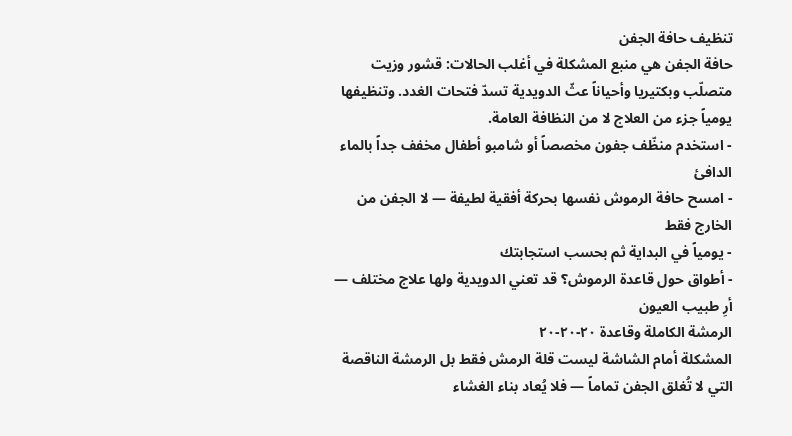تنظيف حافة الجفن
حافة الجفن هي منبع المشكلة في أغلب الحالات: قشور وزيت متصلّب وبكتيريا وأحياناً عثّ الدويدية تسدّ فتحات الغدد. وتنظيفها يومياً جزء من العلاج لا من النظافة العامة.
- استخدم منظّف جفون مخصصاً أو شامبو أطفال مخفف جداً بالماء الدافئ
- امسح حافة الرموش نفسها بحركة أفقية لطيفة — لا الجفن من الخارج فقط
- يومياً في البداية ثم بحسب استجابتك
- أطواق حول قاعدة الرموش؟ قد تعني الدويدية ولها علاج مختلف — أرِ طبيب العيون
الرمشة الكاملة وقاعدة ٢٠-٢٠-٢٠
المشكلة أمام الشاشة ليست قلة الرمش فقط بل الرمشة الناقصة التي لا تُغلق الجفن تماماً — فلا يُعاد بناء الغشاء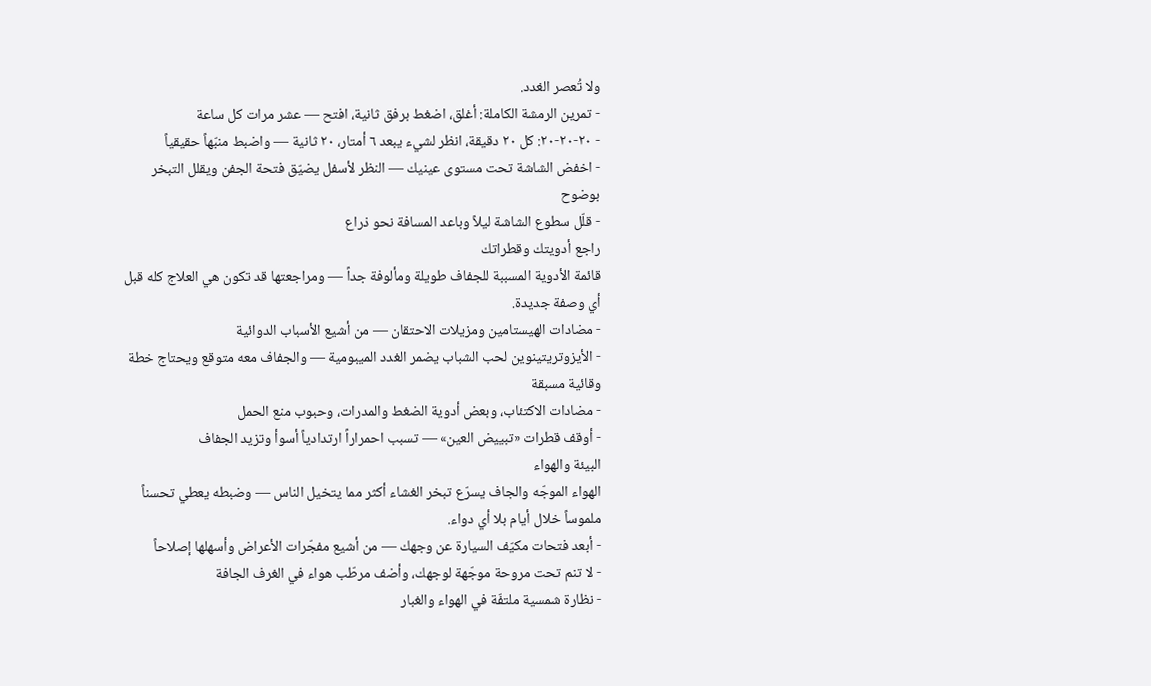ولا تُعصر الغدد.
- تمرين الرمشة الكاملة: أغلق، اضغط برفق ثانية، افتح — عشر مرات كل ساعة
- ٢٠-٢٠-٢٠: كل ٢٠ دقيقة، انظر لشيء يبعد ٦ أمتار، ٢٠ ثانية — واضبط منبّهاً حقيقياً
- اخفض الشاشة تحت مستوى عينيك — النظر لأسفل يضيّق فتحة الجفن ويقلل التبخر بوضوح
- قلّل سطوع الشاشة ليلاً وباعد المسافة نحو ذراع
راجع أدويتك وقطراتك
قائمة الأدوية المسببة للجفاف طويلة ومألوفة جداً — ومراجعتها قد تكون هي العلاج كله قبل أي وصفة جديدة.
- مضادات الهيستامين ومزيلات الاحتقان — من أشيع الأسباب الدوائية
- الأيزوتريتينوين لحب الشباب يضمر الغدد الميبومية — والجفاف معه متوقع ويحتاج خطة وقائية مسبقة
- مضادات الاكتئاب، وبعض أدوية الضغط والمدرات، وحبوب منع الحمل
- أوقف قطرات «تبييض العين» — تسبب احمراراً ارتدادياً أسوأ وتزيد الجفاف
البيئة والهواء
الهواء الموجّه والجاف يسرّع تبخر الغشاء أكثر مما يتخيل الناس — وضبطه يعطي تحسناً ملموساً خلال أيام بلا أي دواء.
- أبعد فتحات مكيّف السيارة عن وجهك — من أشيع مفجّرات الأعراض وأسهلها إصلاحاً
- لا تنم تحت مروحة موجّهة لوجهك، وأضف مرطّب هواء في الغرف الجافة
- نظارة شمسية ملتفّة في الهواء والغبار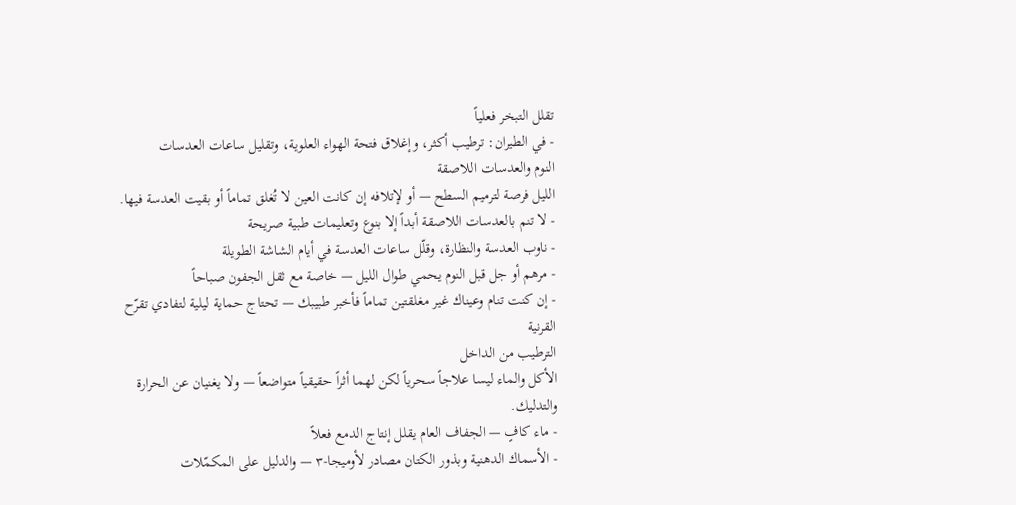تقلل التبخر فعلياً
- في الطيران: ترطيب أكثر، وإغلاق فتحة الهواء العلوية، وتقليل ساعات العدسات
النوم والعدسات اللاصقة
الليل فرصة لترميم السطح — أو لإتلافه إن كانت العين لا تُغلق تماماً أو بقيت العدسة فيها.
- لا تنم بالعدسات اللاصقة أبداً إلا بنوع وتعليمات طبية صريحة
- ناوب العدسة والنظارة، وقلّل ساعات العدسة في أيام الشاشة الطويلة
- مرهم أو جل قبل النوم يحمي طوال الليل — خاصة مع ثقل الجفون صباحاً
- إن كنت تنام وعيناك غير مغلقتين تماماً فأخبر طبيبك — تحتاج حماية ليلية لتفادي تقرّح القرنية
الترطيب من الداخل
الأكل والماء ليسا علاجاً سحرياً لكن لهما أثراً حقيقياً متواضعاً — ولا يغنيان عن الحرارة والتدليك.
- ماء كافٍ — الجفاف العام يقلل إنتاج الدمع فعلاً
- الأسماك الدهنية وبذور الكتان مصادر لأوميجا-٣ — والدليل على المكمّلات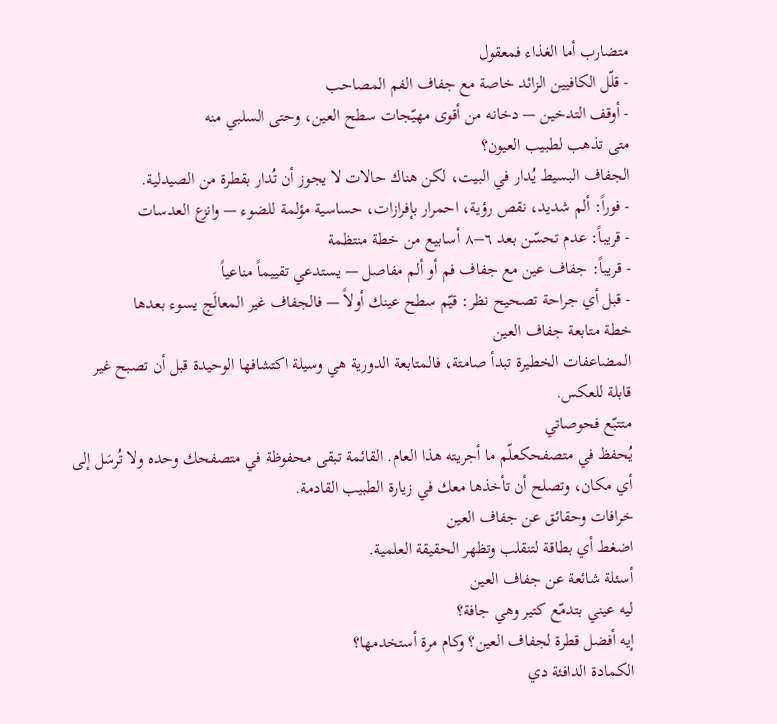متضارب أما الغذاء فمعقول
- قلّل الكافيين الزائد خاصة مع جفاف الفم المصاحب
- أوقف التدخين — دخانه من أقوى مهيّجات سطح العين، وحتى السلبي منه
متى تذهب لطبيب العيون؟
الجفاف البسيط يُدار في البيت، لكن هناك حالات لا يجوز أن تُدار بقطرة من الصيدلية.
- فوراً: ألم شديد، نقص رؤية، احمرار بإفرازات، حساسية مؤلمة للضوء — وانزع العدسات
- قريباً: عدم تحسّن بعد ٦–٨ أسابيع من خطة منتظمة
- قريباً: جفاف عين مع جفاف فم أو ألم مفاصل — يستدعي تقييماً مناعياً
- قبل أي جراحة تصحيح نظر: قيّم سطح عينك أولاً — فالجفاف غير المعالَج يسوء بعدها
خطة متابعة جفاف العين
المضاعفات الخطيرة تبدأ صامتة، فالمتابعة الدورية هي وسيلة اكتشافها الوحيدة قبل أن تصبح غير قابلة للعكس.
متتبّع فحوصاتي
يُحفظ في متصفحكعلّم ما أجريته هذا العام. القائمة تبقى محفوظة في متصفحك وحده ولا تُرسَل إلى أي مكان، وتصلح أن تأخذها معك في زيارة الطبيب القادمة.
خرافات وحقائق عن جفاف العين
اضغط أي بطاقة لتنقلب وتظهر الحقيقة العلمية.
أسئلة شائعة عن جفاف العين
ليه عيني بتدمّع كتير وهي جافة؟
إيه أفضل قطرة لجفاف العين؟ وكام مرة أستخدمها؟
الكمادة الدافئة دي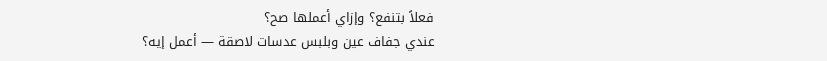فعلاً بتنفع؟ وإزاي أعملها صح؟
عندي جفاف عين وبلبس عدسات لاصقة — أعمل إيه؟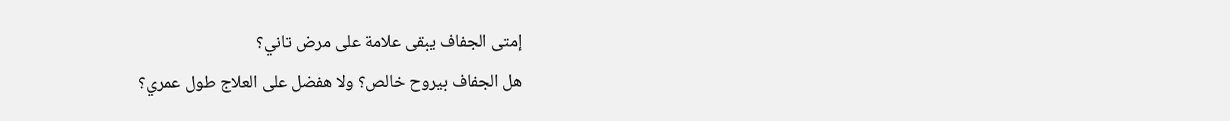إمتى الجفاف يبقى علامة على مرض تاني؟
هل الجفاف بيروح خالص؟ ولا هفضل على العلاج طول عمري؟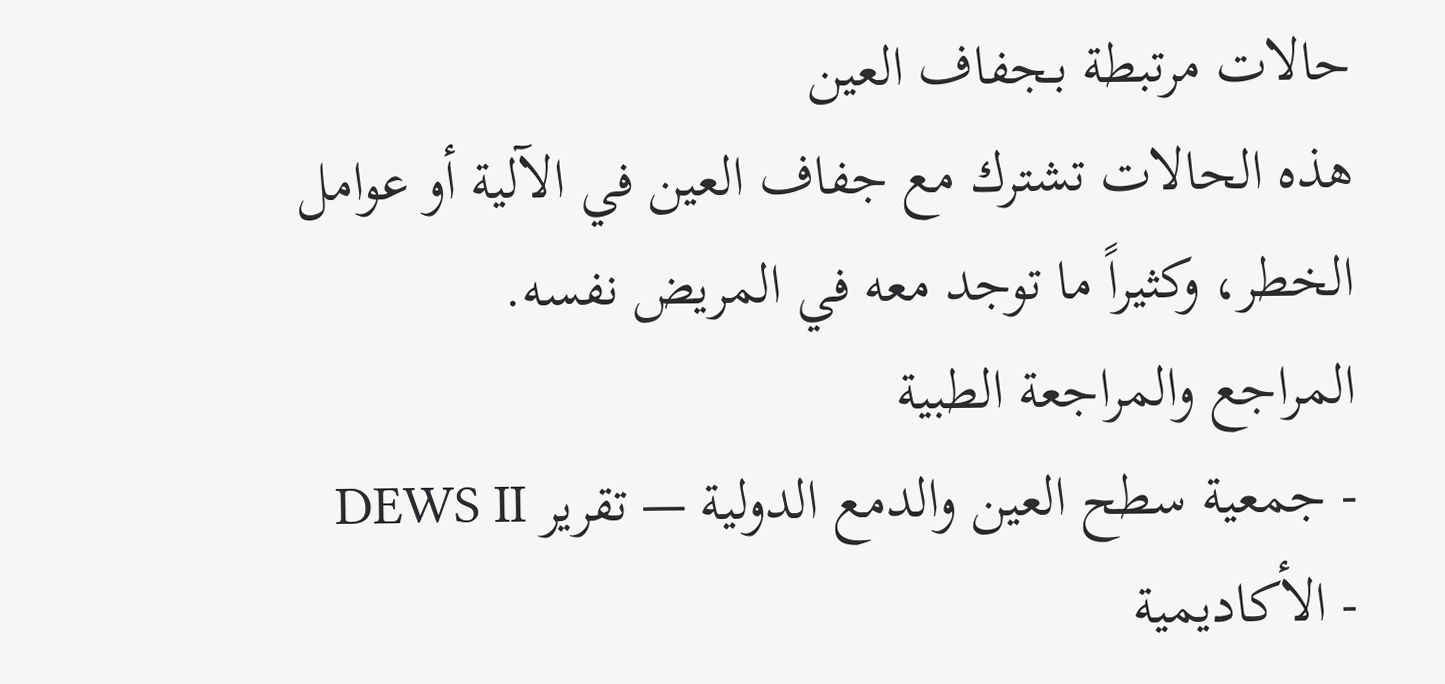حالات مرتبطة بـجفاف العين
هذه الحالات تشترك مع جفاف العين في الآلية أو عوامل الخطر، وكثيراً ما توجد معه في المريض نفسه.
المراجع والمراجعة الطبية
- جمعية سطح العين والدمع الدولية — تقرير DEWS II
- الأكاديمية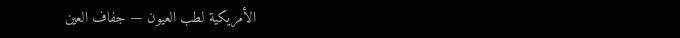الأمريكية لطب العيون — جفاف العين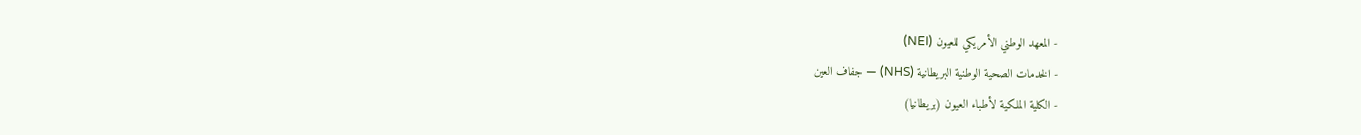- المعهد الوطني الأمريكي للعيون (NEI)
- الخدمات الصحية الوطنية البريطانية (NHS) — جفاف العين
- الكلية الملكية لأطباء العيون (بريطانيا)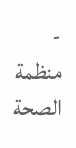- منظمة الصحة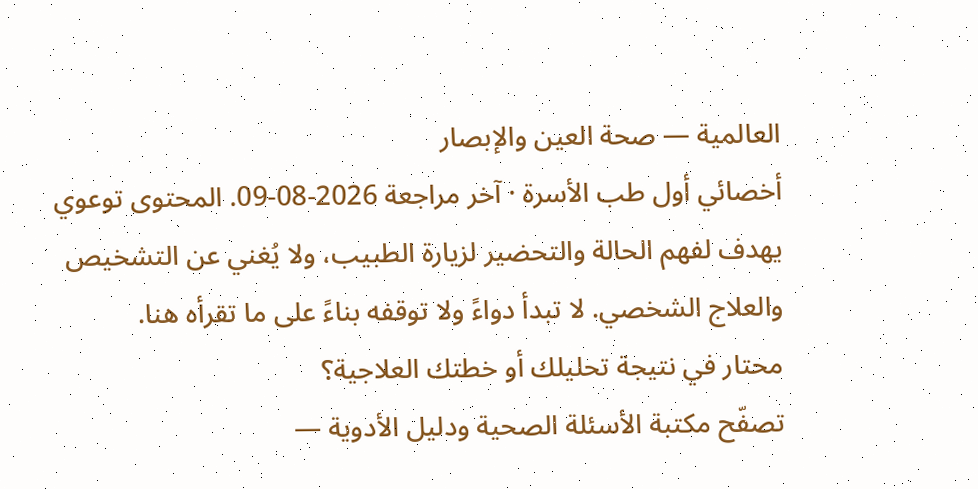العالمية — صحة العين والإبصار
أخصائي أول طب الأسرة · آخر مراجعة 2026-08-09. المحتوى توعوي يهدف لفهم الحالة والتحضير لزيارة الطبيب، ولا يُغني عن التشخيص والعلاج الشخصي. لا تبدأ دواءً ولا توقفه بناءً على ما تقرأه هنا.
محتار في نتيجة تحليلك أو خطتك العلاجية؟
تصفّح مكتبة الأسئلة الصحية ودليل الأدوية —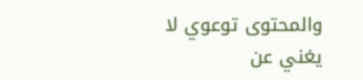والمحتوى توعوي لا يغني عن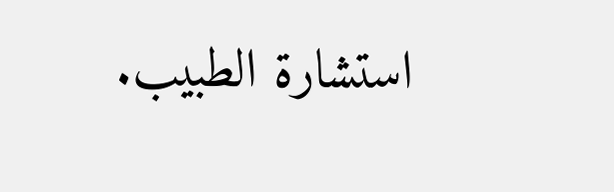استشارة الطبيب.